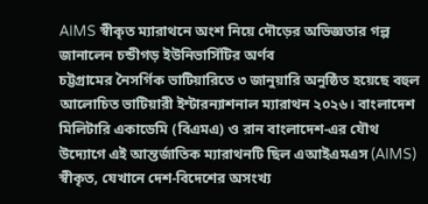AIMS স্বীকৃত ম্যারাথনে অংশ নিয়ে দৌড়ের অভিজ্ঞতার গল্প জানালেন চন্ডীগড় ইউনিভার্সিটির অর্ণব
চট্টগ্রামের নৈসর্গিক ভাটিয়ারিতে ৩ জানুয়ারি অনুষ্ঠিত হয়েছে বহুল আলোচিত ভাটিয়ারী ইন্টারন্যাশনাল ম্যারাথন ২০২৬। বাংলাদেশ মিলিটারি একাডেমি (বিএমএ) ও রান বাংলাদেশ-এর যৌথ উদ্যোগে এই আন্তর্জাতিক ম্যারাথনটি ছিল এআইএমএস (AIMS) স্বীকৃত, যেখানে দেশ-বিদেশের অসংখ্য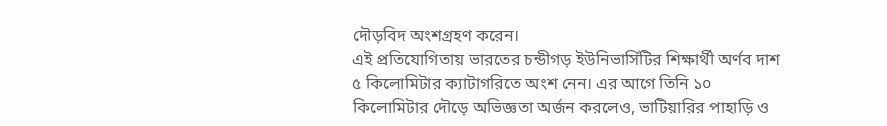দৌড়বিদ অংশগ্রহণ করেন।
এই প্রতিযোগিতায় ভারতের চন্ডীগড় ইউনিভার্সিটির শিক্ষার্থী অর্ণব দাশ ৫ কিলোমিটার ক্যাটাগরিতে অংশ নেন। এর আগে তিনি ১০ কিলোমিটার দৌড়ে অভিজ্ঞতা অর্জন করলেও, ভাটিয়ারির পাহাড়ি ও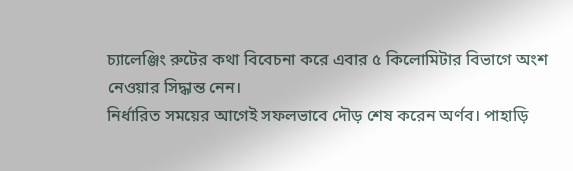চ্যালেঞ্জিং রুটের কথা বিবেচনা করে এবার ৫ কিলোমিটার বিভাগে অংশ নেওয়ার সিদ্ধান্ত নেন।
নির্ধারিত সময়ের আগেই সফলভাবে দৌড় শেষ করেন অর্ণব। পাহাড়ি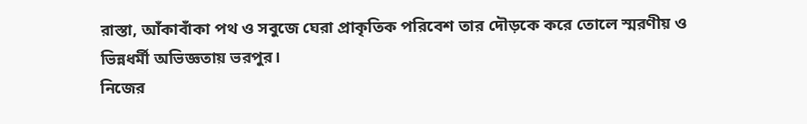রাস্তা, আঁকাবাঁকা পথ ও সবুজে ঘেরা প্রাকৃতিক পরিবেশ তার দৌড়কে করে তোলে স্মরণীয় ও ভিন্নধর্মী অভিজ্ঞতায় ভরপুর।
নিজের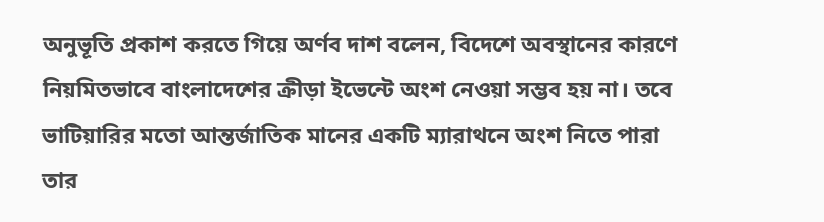অনুভূতি প্রকাশ করতে গিয়ে অর্ণব দাশ বলেন, বিদেশে অবস্থানের কারণে নিয়মিতভাবে বাংলাদেশের ক্রীড়া ইভেন্টে অংশ নেওয়া সম্ভব হয় না। তবে ভাটিয়ারির মতো আন্তর্জাতিক মানের একটি ম্যারাথনে অংশ নিতে পারা তার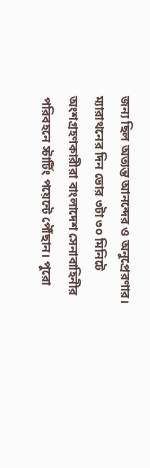জন্য ছিল অত্যন্ত আনন্দের ও অনুপ্রেরণার।
ম্যারাথনের দিন ভোর ৩টা ৩০ মিনিটে অংশগ্রহণকারীরা বাংলাদেশ সেনাবাহিনীর পরিবহনে স্টার্টিং পয়েন্টে পৌঁছান। পুরো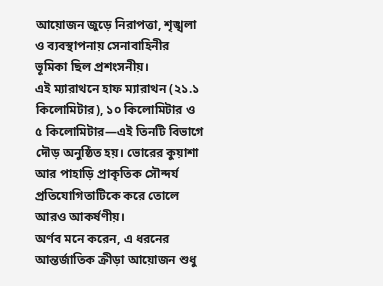আয়োজন জুড়ে নিরাপত্তা, শৃঙ্খলা ও ব্যবস্থাপনায় সেনাবাহিনীর ভূমিকা ছিল প্রশংসনীয়।
এই ম্যারাথনে হাফ ম্যারাথন (২১.১ কিলোমিটার), ১০ কিলোমিটার ও ৫ কিলোমিটার—এই তিনটি বিভাগে দৌড় অনুষ্ঠিত হয়। ভোরের কুয়াশা আর পাহাড়ি প্রাকৃতিক সৌন্দর্য প্রতিযোগিতাটিকে করে তোলে আরও আকর্ষণীয়।
অর্ণব মনে করেন, এ ধরনের আন্তর্জাতিক ক্রীড়া আয়োজন শুধু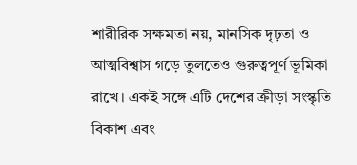শারীরিক সক্ষমতা নয়, মানসিক দৃঢ়তা ও আত্মবিশ্বাস গড়ে তুলতেও গুরুত্বপূর্ণ ভূমিকা রাখে। একই সঙ্গে এটি দেশের ক্রীড়া সংস্কৃতি বিকাশ এবং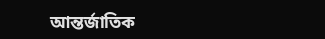আন্তর্জাতিক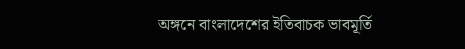অঙ্গনে বাংলাদেশের ইতিবাচক ভাবমূর্তি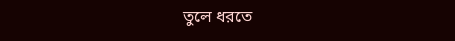তুলে ধরতে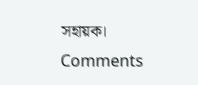সহায়ক।
Comments